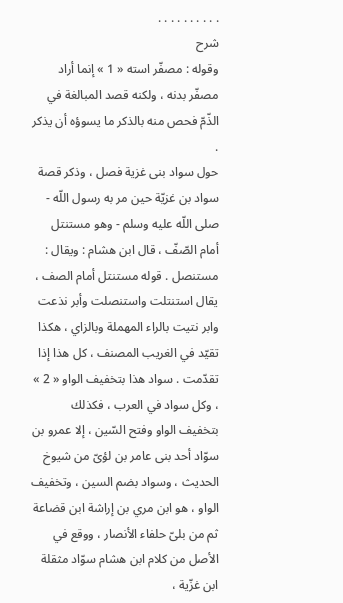. . . . . . . . . .
شرح
وقوله : مصفّر استه « 1 » إنما أراد مصفّر بدنه ، ولكنه قصد المبالغة في الذّمّ فحص منه بالذكر ما يسوؤه أن يذكر .
حول سواد بنى غزية فصل ، وذكر قصة سواد بن غزيّة حين مر به رسول اللّه - صلى اللّه عليه وسلم - وهو مستنتل أمام الصّفّ ، قال ابن هشام : ويقال : مستنصل . قوله مستنتل أمام الصف ، يقال استنتلت واستنصلت وأبر نذعت وابر نتيت بالراء المهملة وبالزاي ، هكذا تقيّد في الغريب المصنف ، كل هذا إذا تقدّمت . سواد هذا بتخفيف الواو « 2 » ، وكل سواد في العرب ، فكذلك بتخفيف الواو وفتح السّين ، إلا عمرو بن سوّاد أحد بنى عامر بن لؤىّ من شيوخ الحديث ، وسواد بضم السين ، وتخفيف الواو ، هو ابن مري بن إراشة ابن قضاعة ثم من بلىّ حلفاء الأنصار ، ووقع في الأصل من كلام ابن هشام سوّاد مثقلة ابن غزّية ،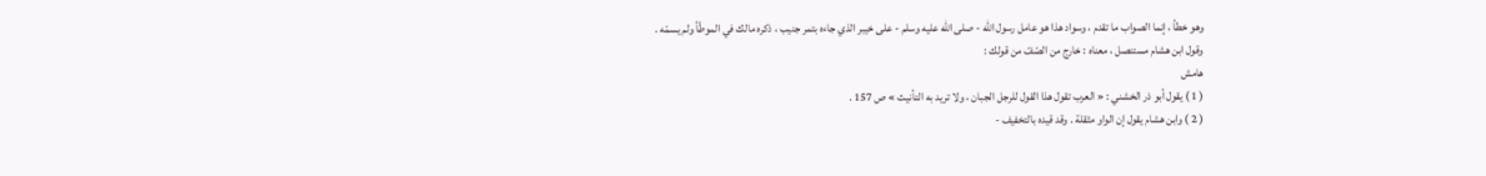وهو خطأ ، إنما الصواب ما تقدم ، وسواد هذا هو عامل رسول اللّه - صلى اللّه عليه وسلم - على خيبر الذي جاءه بتمر جنيب ، ذكره مالك في الموطّأ ولم يسمّه .
وقول ابن هشام مستنصل ، معناه : خارج من الصّفّ من قولك :
هامش
( 1 ) يقول أبو ذر الخشني : « العرب تقول هذا القول للرجل الجبان ، ولا تريد به التأنيث » ص 157 .
( 2 ) وابن هشام يقول إن الواو مثقلة . وقد قيده بالتخفيف -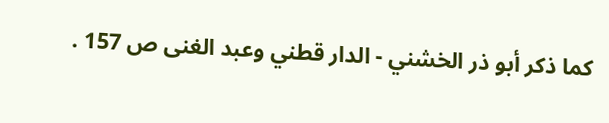كما ذكر أبو ذر الخشني - الدار قطني وعبد الغنى ص 157 .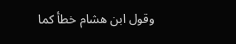وقول ابن هشام خطأ كما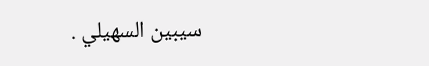سيبين السهيلي .